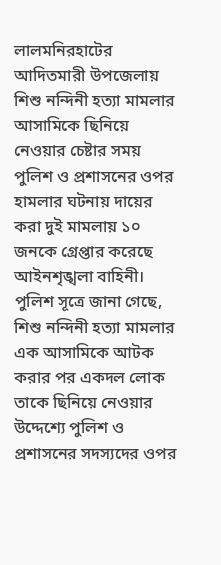লালমনিরহাটের আদিতমারী উপজেলায় শিশু নন্দিনী হত্যা মামলার আসামিকে ছিনিয়ে নেওয়ার চেষ্টার সময় পুলিশ ও প্রশাসনের ওপর হামলার ঘটনায় দায়ের করা দুই মামলায় ১০ জনকে গ্রেপ্তার করেছে আইনশৃঙ্খলা বাহিনী।
পুলিশ সূত্রে জানা গেছে, শিশু নন্দিনী হত্যা মামলার এক আসামিকে আটক করার পর একদল লোক তাকে ছিনিয়ে নেওয়ার উদ্দেশ্যে পুলিশ ও প্রশাসনের সদস্যদের ওপর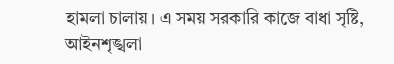হামলা চালায়। এ সময় সরকারি কাজে বাধা সৃষ্টি, আইনশৃঙ্খলা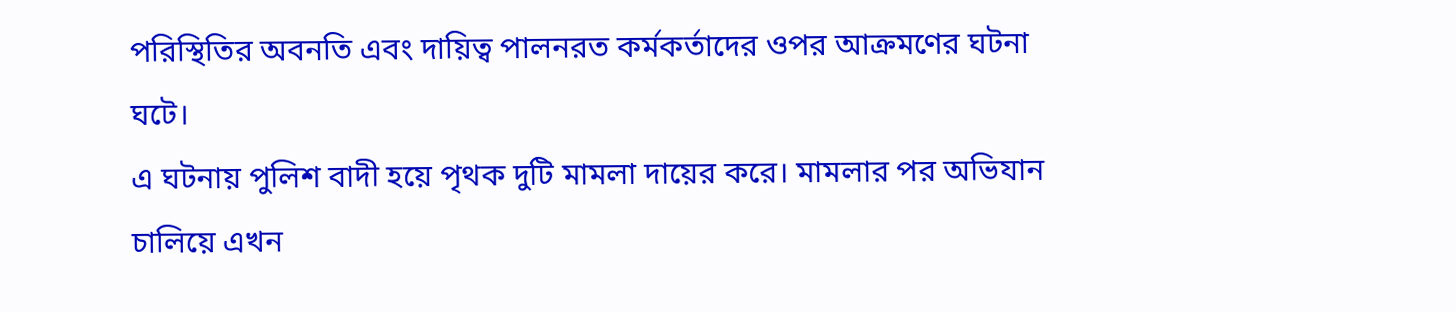পরিস্থিতির অবনতি এবং দায়িত্ব পালনরত কর্মকর্তাদের ওপর আক্রমণের ঘটনা ঘটে।
এ ঘটনায় পুলিশ বাদী হয়ে পৃথক দুটি মামলা দায়ের করে। মামলার পর অভিযান চালিয়ে এখন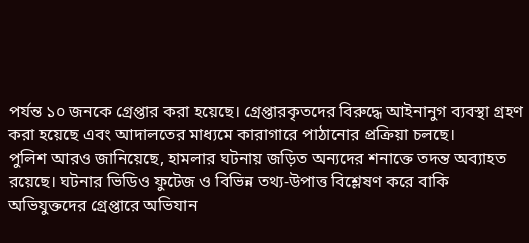পর্যন্ত ১০ জনকে গ্রেপ্তার করা হয়েছে। গ্রেপ্তারকৃতদের বিরুদ্ধে আইনানুগ ব্যবস্থা গ্রহণ করা হয়েছে এবং আদালতের মাধ্যমে কারাগারে পাঠানোর প্রক্রিয়া চলছে।
পুলিশ আরও জানিয়েছে, হামলার ঘটনায় জড়িত অন্যদের শনাক্তে তদন্ত অব্যাহত রয়েছে। ঘটনার ভিডিও ফুটেজ ও বিভিন্ন তথ্য-উপাত্ত বিশ্লেষণ করে বাকি অভিযুক্তদের গ্রেপ্তারে অভিযান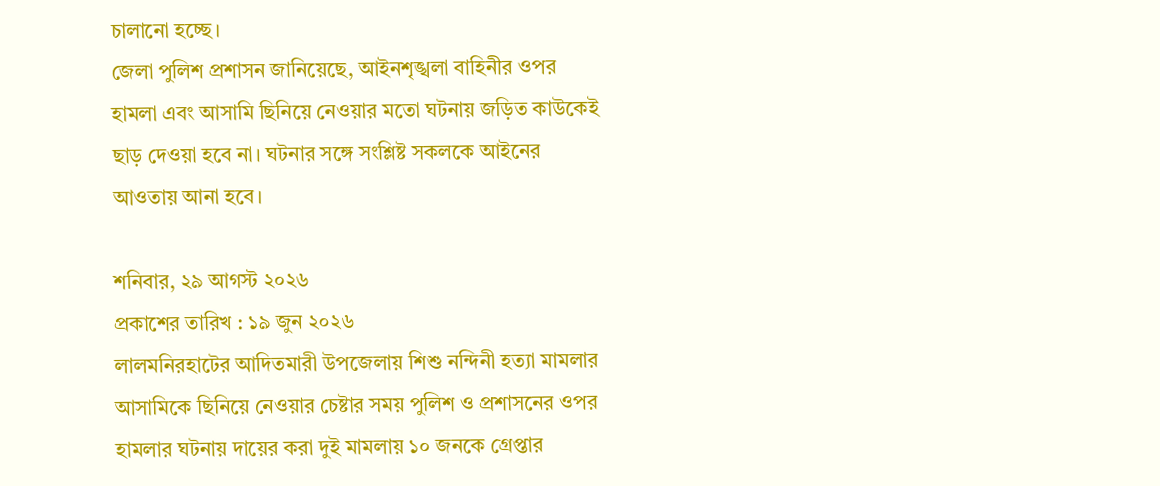চালানো হচ্ছে।
জেলা পুলিশ প্রশাসন জানিয়েছে, আইনশৃঙ্খলা বাহিনীর ওপর হামলা এবং আসামি ছিনিয়ে নেওয়ার মতো ঘটনায় জড়িত কাউকেই ছাড় দেওয়া হবে না। ঘটনার সঙ্গে সংশ্লিষ্ট সকলকে আইনের আওতায় আনা হবে।

শনিবার, ২৯ আগস্ট ২০২৬
প্রকাশের তারিখ : ১৯ জুন ২০২৬
লালমনিরহাটের আদিতমারী উপজেলায় শিশু নন্দিনী হত্যা মামলার আসামিকে ছিনিয়ে নেওয়ার চেষ্টার সময় পুলিশ ও প্রশাসনের ওপর হামলার ঘটনায় দায়ের করা দুই মামলায় ১০ জনকে গ্রেপ্তার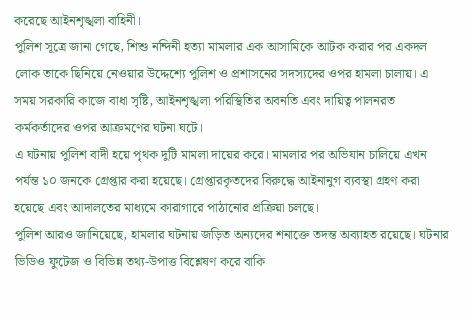করেছে আইনশৃঙ্খলা বাহিনী।
পুলিশ সূত্রে জানা গেছে, শিশু নন্দিনী হত্যা মামলার এক আসামিকে আটক করার পর একদল লোক তাকে ছিনিয়ে নেওয়ার উদ্দেশ্যে পুলিশ ও প্রশাসনের সদস্যদের ওপর হামলা চালায়। এ সময় সরকারি কাজে বাধা সৃষ্টি, আইনশৃঙ্খলা পরিস্থিতির অবনতি এবং দায়িত্ব পালনরত কর্মকর্তাদের ওপর আক্রমণের ঘটনা ঘটে।
এ ঘটনায় পুলিশ বাদী হয়ে পৃথক দুটি মামলা দায়ের করে। মামলার পর অভিযান চালিয়ে এখন পর্যন্ত ১০ জনকে গ্রেপ্তার করা হয়েছে। গ্রেপ্তারকৃতদের বিরুদ্ধে আইনানুগ ব্যবস্থা গ্রহণ করা হয়েছে এবং আদালতের মাধ্যমে কারাগারে পাঠানোর প্রক্রিয়া চলছে।
পুলিশ আরও জানিয়েছে, হামলার ঘটনায় জড়িত অন্যদের শনাক্তে তদন্ত অব্যাহত রয়েছে। ঘটনার ভিডিও ফুটেজ ও বিভিন্ন তথ্য-উপাত্ত বিশ্লেষণ করে বাকি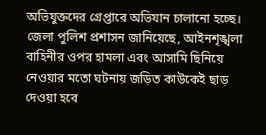অভিযুক্তদের গ্রেপ্তারে অভিযান চালানো হচ্ছে।
জেলা পুলিশ প্রশাসন জানিয়েছে, আইনশৃঙ্খলা বাহিনীর ওপর হামলা এবং আসামি ছিনিয়ে নেওয়ার মতো ঘটনায় জড়িত কাউকেই ছাড় দেওয়া হবে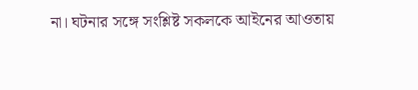না। ঘটনার সঙ্গে সংশ্লিষ্ট সকলকে আইনের আওতায়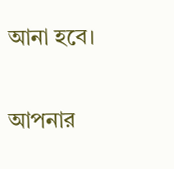আনা হবে।

আপনার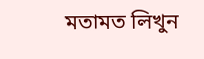মতামত লিখুন